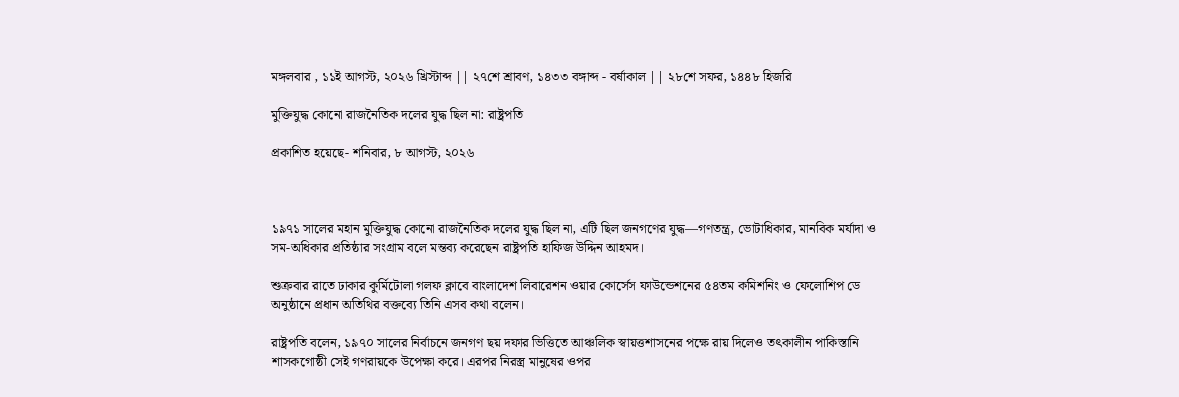মঙ্গলবার , ১১ই আগস্ট, ২০২৬ খ্রিস্টাব্দ || ২৭শে শ্রাবণ, ১৪৩৩ বঙ্গাব্দ - বর্ষাকাল || ২৮শে সফর, ১৪৪৮ হিজরি

মুক্তিযুদ্ধ কোনো রাজনৈতিক দলের যুদ্ধ ছিল না: রাষ্ট্রপতি

প্রকাশিত হয়েছে- শনিবার, ৮ আগস্ট, ২০২৬



১৯৭১ সালের মহান মুক্তিযুদ্ধ কোনো রাজনৈতিক দলের যুদ্ধ ছিল না, এটি ছিল জনগণের যুদ্ধ—গণতন্ত্র, ভোটাধিকার, মানবিক মর্যাদা ও সম-অধিকার প্রতিষ্ঠার সংগ্রাম বলে মন্তব্য করেছেন রাষ্ট্রপতি হাফিজ উদ্দিন আহমদ।

শুক্রবার রাতে ঢাকার কুর্মিটোলা গলফ ক্লাবে বাংলাদেশ লিবারেশন ওয়ার কোর্সেস ফাউন্ডেশনের ৫৪তম কমিশনিং ও ফেলোশিপ ডে অনুষ্ঠানে প্রধান অতিথির বক্তব্যে তিনি এসব কথা বলেন।

রাষ্ট্রপতি বলেন, ১৯৭০ সালের নির্বাচনে জনগণ ছয় দফার ভিত্তিতে আঞ্চলিক স্বায়ত্তশাসনের পক্ষে রায় দিলেও তৎকালীন পাকিস্তানি শাসকগোষ্ঠী সেই গণরায়কে উপেক্ষা করে। এরপর নিরস্ত্র মানুষের ওপর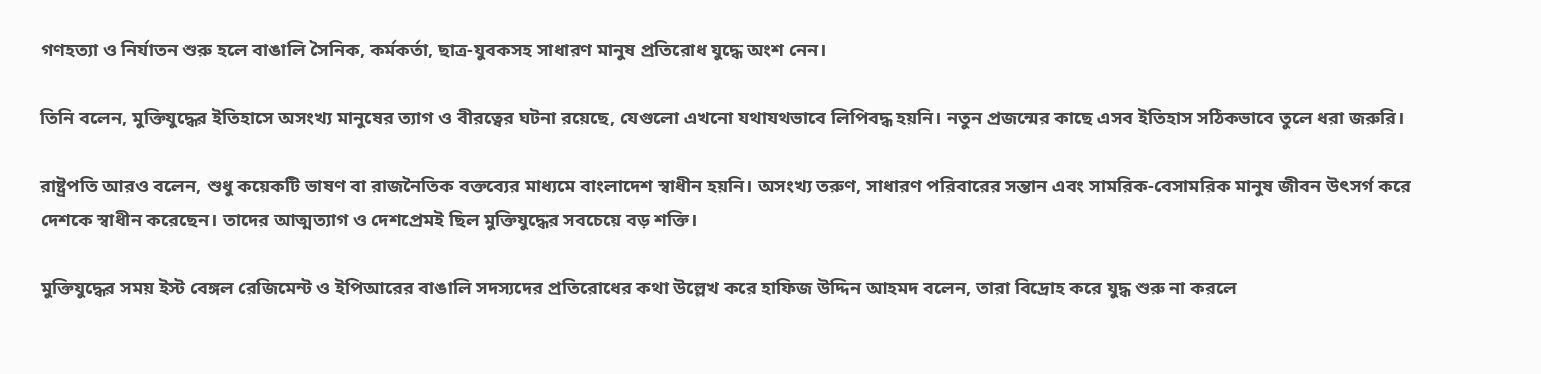গণহত্যা ও নির্যাতন শুরু হলে বাঙালি সৈনিক, কর্মকর্তা, ছাত্র-যুবকসহ সাধারণ মানুষ প্রতিরোধ যুদ্ধে অংশ নেন।

তিনি বলেন, মুক্তিযুদ্ধের ইতিহাসে অসংখ্য মানুষের ত্যাগ ও বীরত্বের ঘটনা রয়েছে, যেগুলো এখনো যথাযথভাবে লিপিবদ্ধ হয়নি। নতুন প্রজন্মের কাছে এসব ইতিহাস সঠিকভাবে তুলে ধরা জরুরি।

রাষ্ট্রপতি আরও বলেন, শুধু কয়েকটি ভাষণ বা রাজনৈতিক বক্তব্যের মাধ্যমে বাংলাদেশ স্বাধীন হয়নি। অসংখ্য তরুণ, সাধারণ পরিবারের সন্তান এবং সামরিক-বেসামরিক মানুষ জীবন উৎসর্গ করে দেশকে স্বাধীন করেছেন। তাদের আত্মত্যাগ ও দেশপ্রেমই ছিল মুক্তিযুদ্ধের সবচেয়ে বড় শক্তি।

মুক্তিযুদ্ধের সময় ইস্ট বেঙ্গল রেজিমেন্ট ও ইপিআরের বাঙালি সদস্যদের প্রতিরোধের কথা উল্লেখ করে হাফিজ উদ্দিন আহমদ বলেন, তারা বিদ্রোহ করে যুদ্ধ শুরু না করলে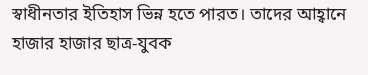স্বাধীনতার ইতিহাস ভিন্ন হতে পারত। তাদের আহ্বানে হাজার হাজার ছাত্র-যুবক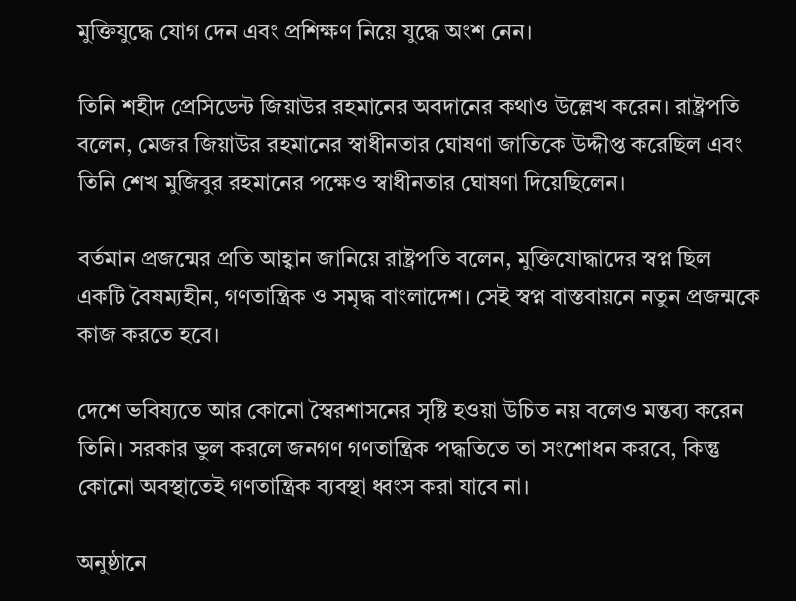মুক্তিযুদ্ধে যোগ দেন এবং প্রশিক্ষণ নিয়ে যুদ্ধে অংশ নেন।

তিনি শহীদ প্রেসিডেন্ট জিয়াউর রহমানের অবদানের কথাও উল্লেখ করেন। রাষ্ট্রপতি বলেন, মেজর জিয়াউর রহমানের স্বাধীনতার ঘোষণা জাতিকে উদ্দীপ্ত করেছিল এবং তিনি শেখ মুজিবুর রহমানের পক্ষেও স্বাধীনতার ঘোষণা দিয়েছিলেন।

বর্তমান প্রজন্মের প্রতি আহ্বান জানিয়ে রাষ্ট্রপতি বলেন, মুক্তিযোদ্ধাদের স্বপ্ন ছিল একটি বৈষম্যহীন, গণতান্ত্রিক ও সমৃদ্ধ বাংলাদেশ। সেই স্বপ্ন বাস্তবায়নে নতুন প্রজন্মকে কাজ করতে হবে।

দেশে ভবিষ্যতে আর কোনো স্বৈরশাসনের সৃষ্টি হওয়া উচিত নয় বলেও মন্তব্য করেন তিনি। সরকার ভুল করলে জনগণ গণতান্ত্রিক পদ্ধতিতে তা সংশোধন করবে, কিন্তু কোনো অবস্থাতেই গণতান্ত্রিক ব্যবস্থা ধ্বংস করা যাবে না।

অনুষ্ঠানে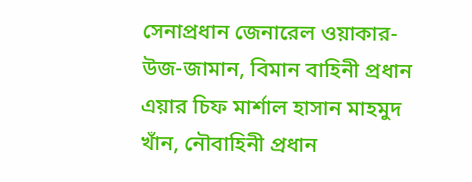সেনাপ্রধান জেনারেল ওয়াকার-উজ-জামান, বিমান বাহিনী প্রধান এয়ার চিফ মার্শাল হাসান মাহমুদ খাঁন, নৌবাহিনী প্রধান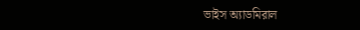ভাইস অ্যাডমিরাল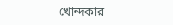খোন্দকার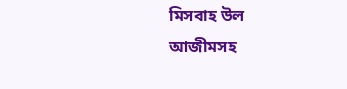মিসবাহ উল আজীমসহ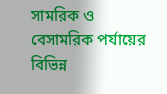সামরিক ও বেসামরিক পর্যায়ের বিভিন্ন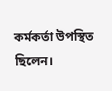কর্মকর্তা উপস্থিত ছিলেন।